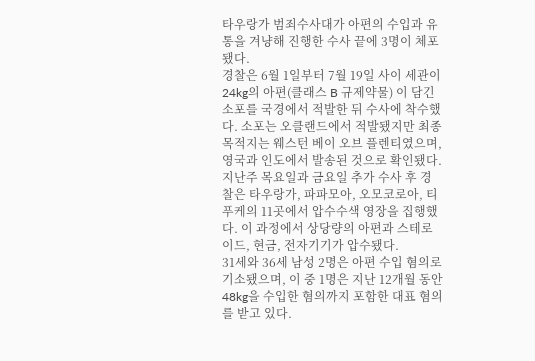타우랑가 범죄수사대가 아편의 수입과 유통을 겨냥해 진행한 수사 끝에 3명이 체포됐다.
경찰은 6월 1일부터 7월 19일 사이 세관이 24kg의 아편(클래스 B 규제약물) 이 담긴 소포를 국경에서 적발한 뒤 수사에 착수했다. 소포는 오클랜드에서 적발됐지만 최종 목적지는 웨스턴 베이 오브 플렌티였으며, 영국과 인도에서 발송된 것으로 확인됐다.
지난주 목요일과 금요일 추가 수사 후 경찰은 타우랑가, 파파모아, 오모코로아, 티푸케의 11곳에서 압수수색 영장을 집행했다. 이 과정에서 상당량의 아편과 스테로이드, 현금, 전자기기가 압수됐다.
31세와 36세 남성 2명은 아편 수입 혐의로 기소됐으며, 이 중 1명은 지난 12개월 동안 48kg을 수입한 혐의까지 포함한 대표 혐의를 받고 있다.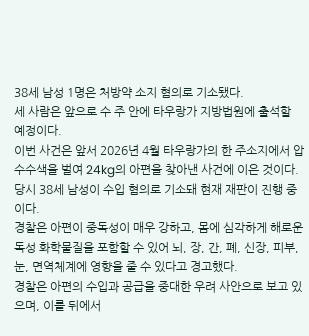38세 남성 1명은 처방약 소지 혐의로 기소됐다.
세 사람은 앞으로 수 주 안에 타우랑가 지방법원에 출석할 예정이다.
이번 사건은 앞서 2026년 4월 타우랑가의 한 주소지에서 압수수색을 벌여 24kg의 아편을 찾아낸 사건에 이은 것이다. 당시 38세 남성이 수입 혐의로 기소돼 현재 재판이 진행 중이다.
경찰은 아편이 중독성이 매우 강하고, 몸에 심각하게 해로운 독성 화학물질을 포함할 수 있어 뇌, 장, 간, 폐, 신장, 피부, 눈, 면역체계에 영향을 줄 수 있다고 경고했다.
경찰은 아편의 수입과 공급을 중대한 우려 사안으로 보고 있으며, 이를 뒤에서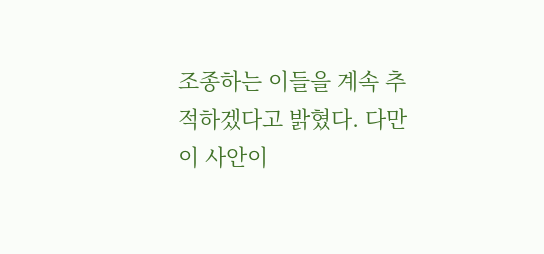조종하는 이들을 계속 추적하겠다고 밝혔다. 다만 이 사안이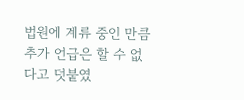법원에 계류 중인 만큼 추가 언급은 할 수 없다고 덧붙였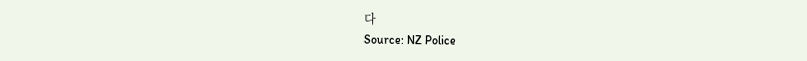다
Source: NZ Police